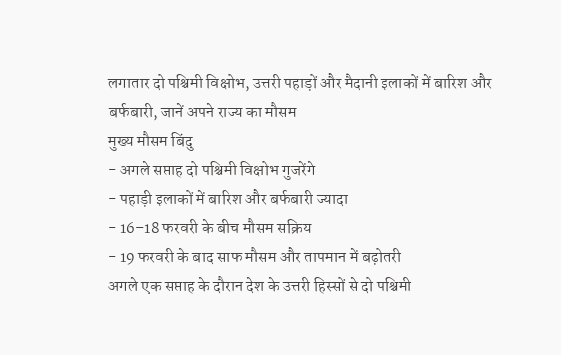लगातार दो पश्चिमी विक्षोभ, उत्तरी पहाड़ों और मैदानी इलाकों में बारिश और बर्फबारी, जानें अपने राज्य का मौसम
मुख्य मौसम बिंदु
- अगले सप्ताह दो पश्चिमी विक्षोभ गुजरेंगे
- पहाड़ी इलाकों में बारिश और बर्फबारी ज्यादा
- 16–18 फरवरी के बीच मौसम सक्रिय
- 19 फरवरी के बाद साफ मौसम और तापमान में बढ़ोतरी
अगले एक सप्ताह के दौरान देश के उत्तरी हिस्सों से दो पश्चिमी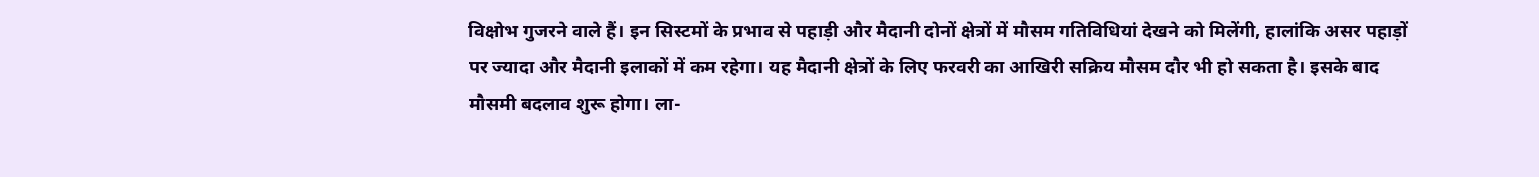विक्षोभ गुजरने वाले हैं। इन सिस्टमों के प्रभाव से पहाड़ी और मैदानी दोनों क्षेत्रों में मौसम गतिविधियां देखने को मिलेंगी, हालांकि असर पहाड़ों पर ज्यादा और मैदानी इलाकों में कम रहेगा। यह मैदानी क्षेत्रों के लिए फरवरी का आखिरी सक्रिय मौसम दौर भी हो सकता है। इसके बाद मौसमी बदलाव शुरू होगा। ला-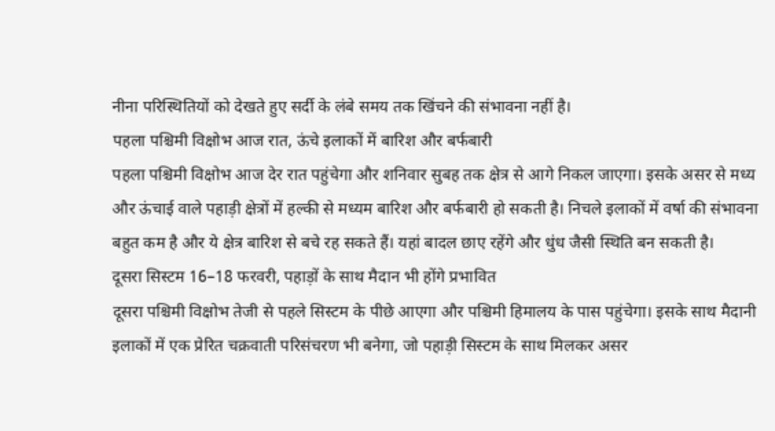नीना परिस्थितियों को देखते हुए सर्दी के लंबे समय तक खिंचने की संभावना नहीं है।
पहला पश्चिमी विक्षोभ आज रात, ऊंचे इलाकों में बारिश और बर्फबारी
पहला पश्चिमी विक्षोभ आज देर रात पहुंचेगा और शनिवार सुबह तक क्षेत्र से आगे निकल जाएगा। इसके असर से मध्य और ऊंचाई वाले पहाड़ी क्षेत्रों में हल्की से मध्यम बारिश और बर्फबारी हो सकती है। निचले इलाकों में वर्षा की संभावना बहुत कम है और ये क्षेत्र बारिश से बचे रह सकते हैं। यहां बादल छाए रहेंगे और धुंध जैसी स्थिति बन सकती है।
दूसरा सिस्टम 16–18 फरवरी, पहाड़ों के साथ मैदान भी होंगे प्रभावित
दूसरा पश्चिमी विक्षोभ तेजी से पहले सिस्टम के पीछे आएगा और पश्चिमी हिमालय के पास पहुंचेगा। इसके साथ मैदानी इलाकों में एक प्रेरित चक्रवाती परिसंचरण भी बनेगा, जो पहाड़ी सिस्टम के साथ मिलकर असर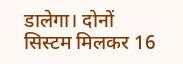डालेगा। दोनों सिस्टम मिलकर 16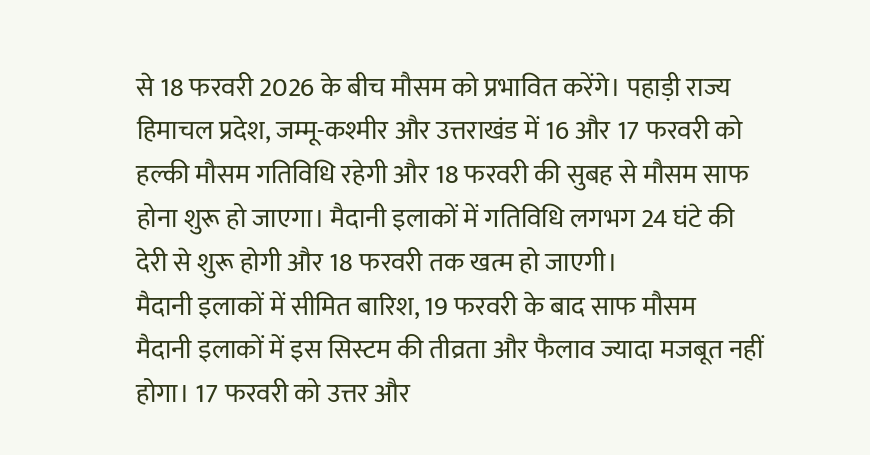से 18 फरवरी 2026 के बीच मौसम को प्रभावित करेंगे। पहाड़ी राज्य हिमाचल प्रदेश, जम्मू-कश्मीर और उत्तराखंड में 16 और 17 फरवरी को हल्की मौसम गतिविधि रहेगी और 18 फरवरी की सुबह से मौसम साफ होना शुरू हो जाएगा। मैदानी इलाकों में गतिविधि लगभग 24 घंटे की देरी से शुरू होगी और 18 फरवरी तक खत्म हो जाएगी।
मैदानी इलाकों में सीमित बारिश, 19 फरवरी के बाद साफ मौसम
मैदानी इलाकों में इस सिस्टम की तीव्रता और फैलाव ज्यादा मजबूत नहीं होगा। 17 फरवरी को उत्तर और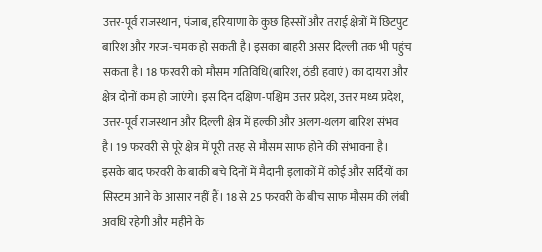उत्तर-पूर्व राजस्थान, पंजाब, हरियाणा के कुछ हिस्सों और तराई क्षेत्रों में छिटपुट बारिश और गरज-चमक हो सकती है। इसका बाहरी असर दिल्ली तक भी पहुंच सकता है। 18 फरवरी को मौसम गतिविधि(बारिश, ठंडी हवाएं) का दायरा और क्षेत्र दोनों कम हो जाएंगे। इस दिन दक्षिण-पश्चिम उत्तर प्रदेश, उत्तर मध्य प्रदेश, उत्तर-पूर्व राजस्थान और दिल्ली क्षेत्र में हल्की और अलग-थलग बारिश संभव है। 19 फरवरी से पूरे क्षेत्र में पूरी तरह से मौसम साफ होने की संभावना है। इसके बाद फरवरी के बाकी बचे दिनों में मैदानी इलाकों में कोई और सर्दियों का सिस्टम आने के आसार नहीं हैं। 18 से 25 फरवरी के बीच साफ मौसम की लंबी अवधि रहेगी और महीने के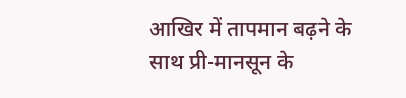आखिर में तापमान बढ़ने के साथ प्री-मानसून के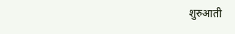शुरुआती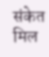संकेत मिल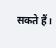सकते हैं।